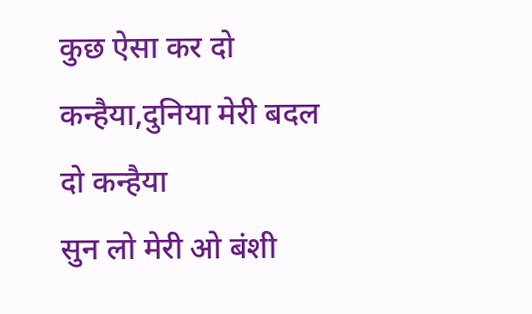कुछ ऐसा कर दो कन्हैया,दुनिया मेरी बदल दो कन्हैया
सुन लो मेरी ओ बंशी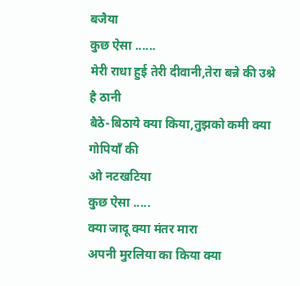बजैया
कुछ ऐसा ......
मेरी राधा हुई तेरी दीवानी,तेरा बन्ने की उश्ने है ठानी
बैठे-बिठाये क्या किया,तुझको कमी क्या गोपियाँ की
ओ नटखटिया
कुछ ऐसा .....
क्या जादू क्या मंतर मारा
अपनी मुरलिया का किया क्या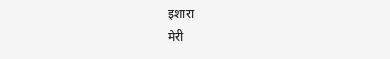इशारा
मेरी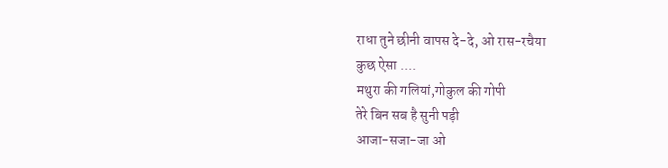राधा तुने छीनी वापस दे-दे, ओ रास-रचैया
कुछ ऐसा ....
मथुरा की गलियां,गोकुल की गोपी
तेरे बिन सब है सुनी पड़ी
आजा-सजा-जा ओ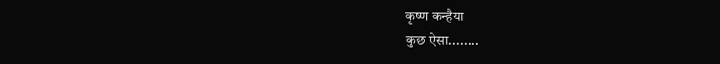कृष्ण कन्हैया
कुछ ऐसा........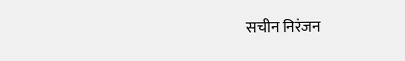सचीन निरंजन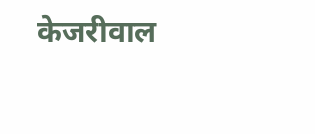केजरीवाल